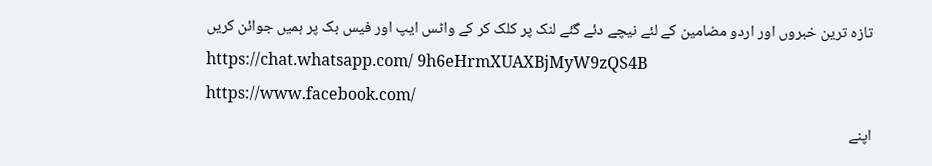تازہ ترین خبروں اور اردو مضامین کے لئے نیچے دئے گئے لنک پر کلک کر کے واٹس ایپ اور فیس بک پر ہمیں جوائن کریں
https://chat.whatsapp.com/ 9h6eHrmXUAXBjMyW9zQS4B
https://www.facebook.com/
اپنے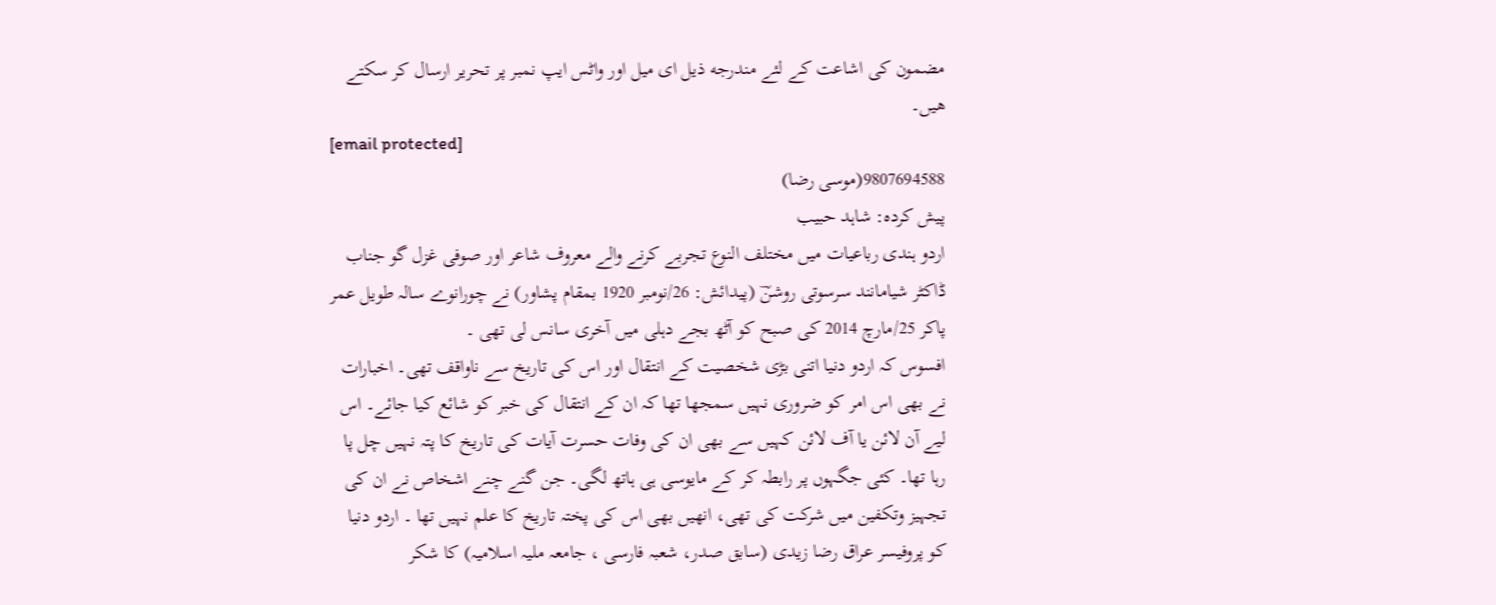مضمون كی اشاعت كے لئے مندرجه ذیل ای میل اور واٹس ایپ نمبر پر تحریر ارسال كر سكتے هیں۔
[email protected]
9807694588(موسی رضا)
پیش کردہ: شاہد حبیب
اردو ہندی رباعیات میں مختلف النوع تجربے کرنے والے معروف شاعر اور صوفی غزل گو جناب ڈاکٹر شیامانند سرسوتی روشنؔ (پیدائش: 26/نومبر 1920 بمقام پشاور) نے چورانوے سالہ طویل عمر پاکر 25/مارچ 2014 کی صبح کو آٹھ بجے دہلی میں آخری سانس لی تھی ۔
افسوس کہ اردو دنیا اتنی بڑی شخصیت کے انتقال اور اس کی تاریخ سے ناواقف تھی۔ اخبارات نے بھی اس امر کو ضروری نہیں سمجھا تھا کہ ان کے انتقال کی خبر کو شائع کیا جائے۔ اس لیے آن لائن یا آف لائن کہیں سے بھی ان کی وفات حسرت آیات کی تاریخ کا پتہ نہیں چل پا رہا تھا۔ کئی جگہوں پر رابطہ کر کے مایوسی ہی ہاتھ لگی۔ جن گنے چنے اشخاص نے ان کی تجہیز وتکفین میں شرکت کی تھی، انھیں بھی اس کی پختہ تاریخ کا علم نہیں تھا ۔ اردو دنیا کو پروفیسر عراق رضا زیدی (سابق صدر، شعبہ فارسی ، جامعہ ملیہ اسلامیہ) کا شکر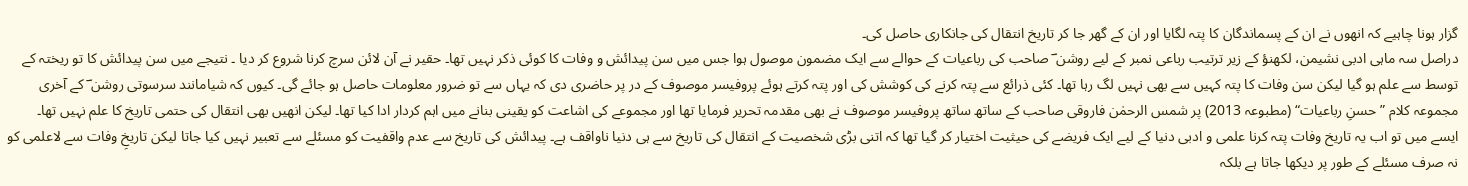گزار ہونا چاہیے کہ انھوں نے ان کے پسماندگان کا پتہ لگایا اور ان کے گھر جا کر تاریخ انتقال کی جانکاری حاصل کی۔
دراصل سہ ماہی ادبی نشیمن، لکھنؤ کے زیر ترتیب رباعی نمبر کے لیے روشن ؔ صاحب کی رباعیات کے حوالے سے ایک مضمون موصول ہوا جس میں سن پیدائش و وفات کا کوئی ذکر نہیں تھا۔ حقیر نے آن لائن سرچ کرنا شروع کر دیا ۔ نتیجے میں سن پیدائش کا تو ریختہ کے توسط سے علم ہو گیا لیکن سن وفات کا پتہ کہیں سے بھی نہیں لگ رہا تھا۔ کئی ذرائع سے پتہ کرنے کی کوشش کی اور پتہ کرتے ہوئے پروفیسر موصوف کے در پر حاضری دی کہ یہاں سے تو ضرور معلومات حاصل ہو جائے گی۔ کیوں کہ شیامانند سرسوتی روشن ؔ کے آخری مجموعہ کلام ”حسنِ رباعیات“ (مطبوعہ 2013) پر شمس الرحمٰن فاروقی صاحب کے ساتھ ساتھ پروفیسر موصوف نے بھی مقدمہ تحریر فرمایا تھا اور مجموعے کی اشاعت کو یقینی بنانے میں اہم کردار ادا کیا تھا۔ لیکن انھیں بھی انتقال کی حتمی تاریخ کا علم نہیں تھا۔
ایسے میں تو اب یہ تاریخ وفات پتہ کرنا علمی و ادبی دنیا کے لیے ایک فریضے کی حیثیت اختیار کر گیا تھا کہ اتنی بڑی شخصیت کے انتقال کی تاریخ سے ہی دنیا ناواقف ہے۔ پیدائش کی تاریخ سے عدم واقفیت کو مسئلے سے تعبیر نہیں کیا جاتا لیکن تاریخِ وفات سے لاعلمی کو نہ صرف مسئلے کے طور پر دیکھا جاتا ہے بلکہ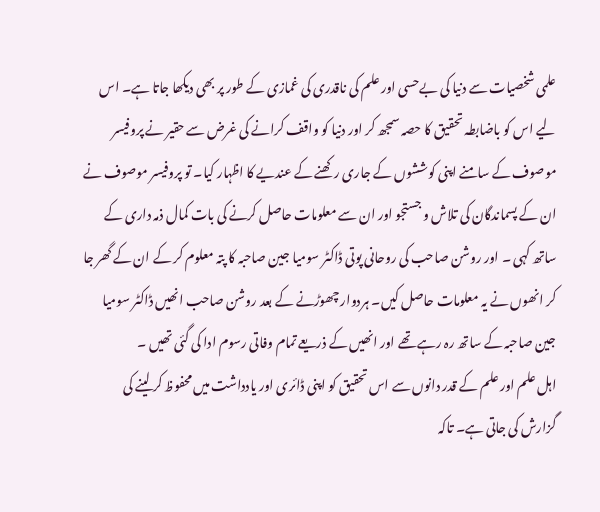علمی شخصیات سے دنیا کی بےحسی اور علم کی ناقدری کی غمازی کے طور پر بھی دیکھا جاتا ہے۔ اس لیے اس کو باضابطہ تحقیق کا حصہ سمجھ کر اور دنیا کو واقف کرانے کی غرض سے حقیر نے پروفیسر موصوف کے سامنے اپنی کوششوں کے جاری رکھنے کے عندیے کا اظہار کیا۔ تو پروفیسر موصوف نے ان کے پسماندگان کی تلاش و جستجو اور ان سے معلومات حاصل کرنے کی بات کمال ذمہ داری کے ساتھ کہی ۔ اور روشن صاحب کی روحانی پوتی ڈاکٹر سومیا جین صاحبہ کا پتہ معلوم کر کے ان کے گھر جا کر انھوں نے یہ معلومات حاصل کیں۔ ہردوار چھوڑنے کے بعد روشن صاحب انھیں ڈاکٹر سومیا جین صاحبہ کے ساتھ رہ رہے تھے اور انھیں کے ذریعے تمام وفاتی رسوم ادا کی گئی تھیں ۔
اہل علم اور علم کے قدر دانوں سے اس تحقیق کو اپنی ڈائری اور یادداشت میں محفوظ کر لینے کی گزارش کی جاتی ہے۔ تاکہ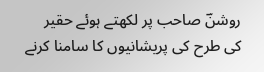روشنؔ صاحب پر لکھتے ہوئے حقیر کی طرح کی پریشانیوں کا سامنا کرنے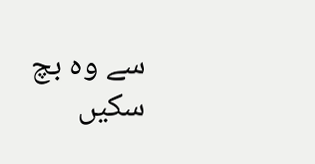سے وہ بچ سکیں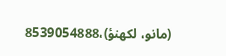(مانو، لکھنؤ)،8539054888